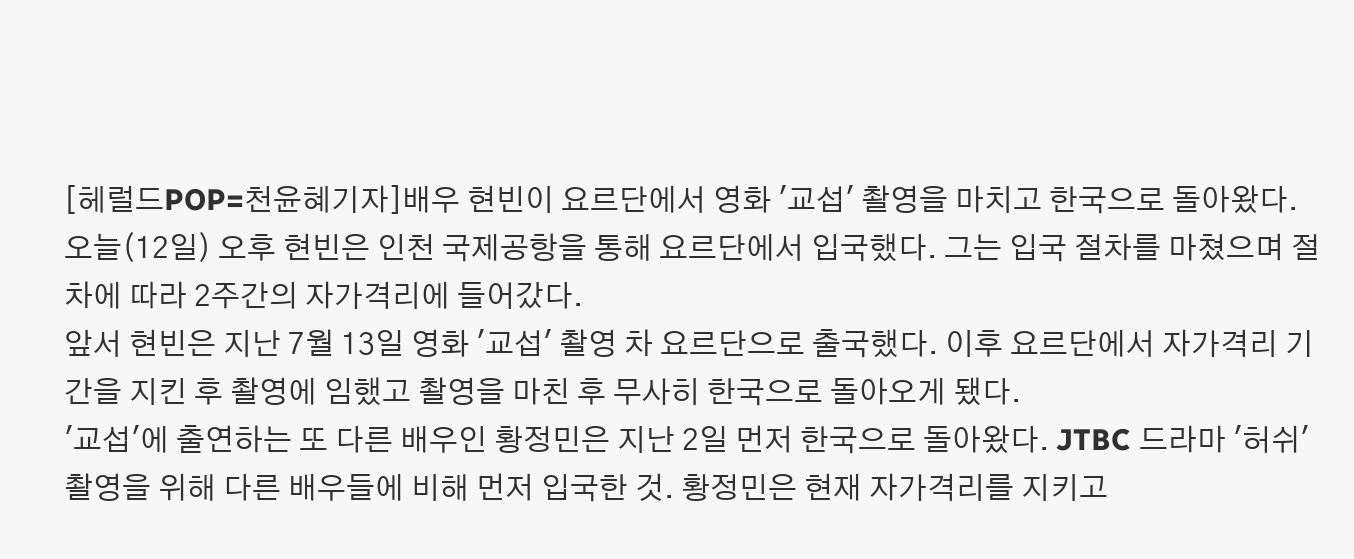[헤럴드POP=천윤혜기자]배우 현빈이 요르단에서 영화 '교섭' 촬영을 마치고 한국으로 돌아왔다.
오늘(12일) 오후 현빈은 인천 국제공항을 통해 요르단에서 입국했다. 그는 입국 절차를 마쳤으며 절차에 따라 2주간의 자가격리에 들어갔다.
앞서 현빈은 지난 7월 13일 영화 '교섭' 촬영 차 요르단으로 출국했다. 이후 요르단에서 자가격리 기간을 지킨 후 촬영에 임했고 촬영을 마친 후 무사히 한국으로 돌아오게 됐다.
'교섭'에 출연하는 또 다른 배우인 황정민은 지난 2일 먼저 한국으로 돌아왔다. JTBC 드라마 '허쉬' 촬영을 위해 다른 배우들에 비해 먼저 입국한 것. 황정민은 현재 자가격리를 지키고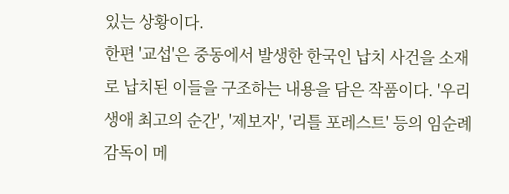있는 상황이다.
한편 '교섭'은 중동에서 발생한 한국인 납치 사건을 소재로 납치된 이들을 구조하는 내용을 담은 작품이다. '우리 생애 최고의 순간', '제보자', '리틀 포레스트' 등의 임순례 감독이 메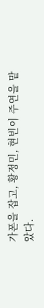가폰을 잡고, 황정민, 현빈이 주연을 맡았다.